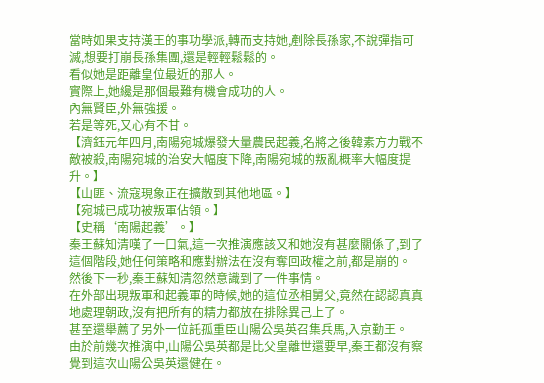當時如果支持漢王的事功學派,轉而支持她,剷除長孫家,不說彈指可滅,想要打崩長孫集團,還是輕輕鬆鬆的。
看似她是距離皇位最近的那人。
實際上,她纔是那個最難有機會成功的人。
內無賢臣,外無強援。
若是等死,又心有不甘。
【濟鈺元年四月,南陽宛城爆發大量農民起義,名將之後韓素方力戰不敵被殺,南陽宛城的治安大幅度下降,南陽宛城的叛亂概率大幅度提升。】
【山匪、流寇現象正在擴散到其他地區。】
【宛城已成功被叛軍佔領。】
【史稱‘南陽起義’。】
秦王蘇知清嘆了一口氣,這一次推演應該又和她沒有甚麼關係了,到了這個階段,她任何策略和應對辦法在沒有奪回政權之前,都是崩的。
然後下一秒,秦王蘇知清忽然意識到了一件事情。
在外部出現叛軍和起義軍的時候,她的這位丞相舅父,竟然在認認真真地處理朝政,沒有把所有的精力都放在排除異己上了。
甚至還舉薦了另外一位託孤重臣山陽公吳英召集兵馬,入京勤王。
由於前幾次推演中,山陽公吳英都是比父皇離世還要早,秦王都沒有察覺到這次山陽公吳英還健在。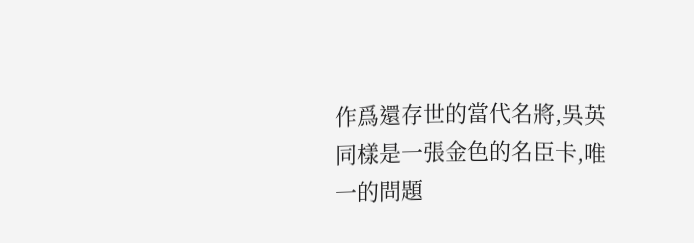作爲還存世的當代名將,吳英同樣是一張金色的名臣卡,唯一的問題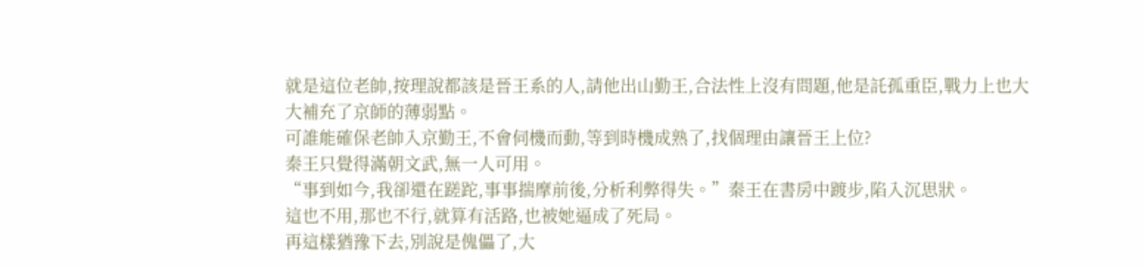就是這位老帥,按理說都該是晉王系的人,請他出山勤王,合法性上沒有問題,他是託孤重臣,戰力上也大大補充了京師的薄弱點。
可誰能確保老帥入京勤王,不會伺機而動,等到時機成熟了,找個理由讓晉王上位?
秦王只覺得滿朝文武,無一人可用。
“事到如今,我卻還在蹉跎,事事揣摩前後,分析利弊得失。”秦王在書房中踱步,陷入沉思狀。
這也不用,那也不行,就算有活路,也被她逼成了死局。
再這樣猶豫下去,別說是傀儡了,大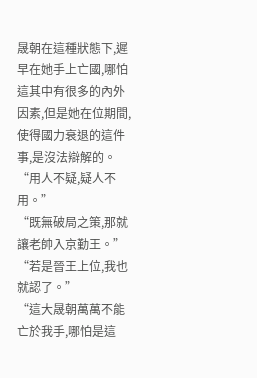晟朝在這種狀態下,遲早在她手上亡國,哪怕這其中有很多的內外因素,但是她在位期間,使得國力衰退的這件事,是沒法辯解的。
“用人不疑,疑人不用。”
“既無破局之策,那就讓老帥入京勤王。”
“若是晉王上位,我也就認了。”
“這大晟朝萬萬不能亡於我手,哪怕是這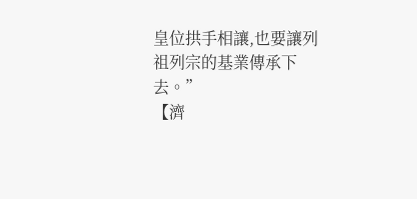皇位拱手相讓,也要讓列祖列宗的基業傳承下去。”
【濟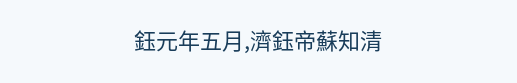鈺元年五月,濟鈺帝蘇知清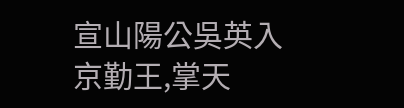宣山陽公吳英入京勤王,掌天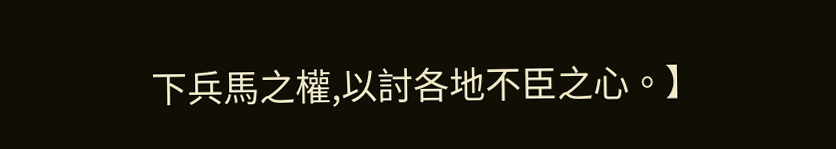下兵馬之權,以討各地不臣之心。】